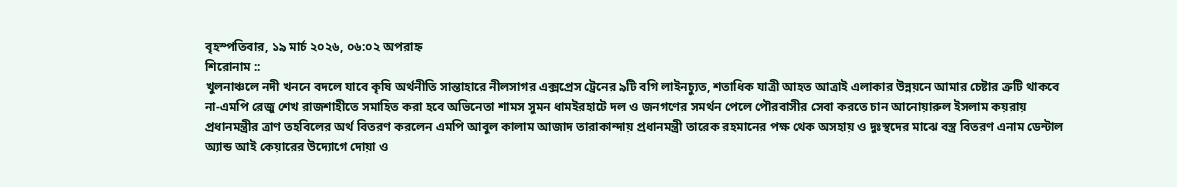বৃহস্পতিবার, ১৯ মার্চ ২০২৬, ০৬:০২ অপরাহ্ন
শিরোনাম ::
খুলনাঞ্চলে নদী খননে বদলে যাবে কৃষি অর্থনীতি সান্তাহারে নীলসাগর এক্সপ্রেস ট্রেনের ৯টি বগি লাইনচ্যুত, শতাধিক যাত্রী আহত আত্রাই এলাকার উন্নয়নে আমার চেষ্টার ত্রুটি থাকবে না-এমপি রেজু শেখ রাজশাহীতে সমাহিত করা হবে অভিনেতা শামস সুমন ধামইরহাটে দল ও জনগণের সমর্থন পেলে পৌরবাসীর সেবা করতে চান আনোয়ারুল ইসলাম কয়রায় প্রধানমন্ত্রীর ত্রাণ তহবিলের অর্থ বিতরণ করলেন এমপি আবুল কালাম আজাদ তারাকান্দায় প্রধানমন্ত্রী তারেক রহমানের পক্ষ থেক অসহায় ও দুঃস্থদের মাঝে বস্ত্র বিতরণ এনাম ডেন্টাল অ্যান্ড আই কেয়ারের উদ্যোগে দোয়া ও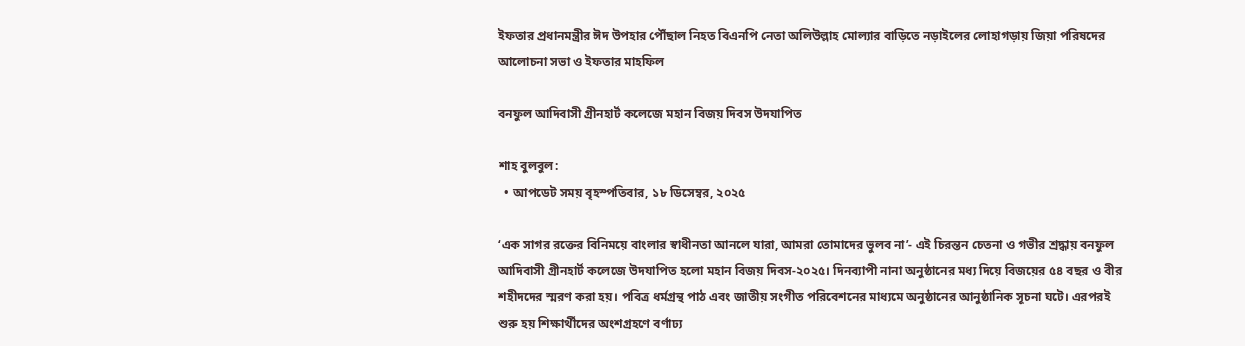ইফতার প্রধানমন্ত্রীর ঈদ উপহার পৌঁছাল নিহত বিএনপি নেতা অলিউল্লাহ মোল্যার বাড়িতে নড়াইলের লোহাগড়ায় জিয়া পরিষদের আলোচনা সভা ও ইফতার মাহফিল

বনফুল আদিবাসী গ্রীনহার্ট কলেজে মহান বিজয় দিবস উদযাপিত

শাহ বুলবুল:
  • আপডেট সময় বৃহস্পতিবার, ১৮ ডিসেম্বর, ২০২৫

‘এক সাগর রক্তের বিনিময়ে বাংলার স্বাধীনতা আনলে যারা, আমরা তোমাদের ভুলব না’- এই চিরন্তন চেতনা ও গভীর শ্রদ্ধায় বনফুল আদিবাসী গ্রীনহার্ট কলেজে উদযাপিত হলো মহান বিজয় দিবস-২০২৫। দিনব্যাপী নানা অনুষ্ঠানের মধ্য দিয়ে বিজয়ের ৫৪ বছর ও বীর শহীদদের স্মরণ করা হয়। পবিত্র ধর্মগ্রন্থ পাঠ এবং জাতীয় সংগীত পরিবেশনের মাধ্যমে অনুষ্ঠানের আনুষ্ঠানিক সূচনা ঘটে। এরপরই শুরু হয় শিক্ষার্থীদের অংশগ্রহণে বর্ণাঢ্য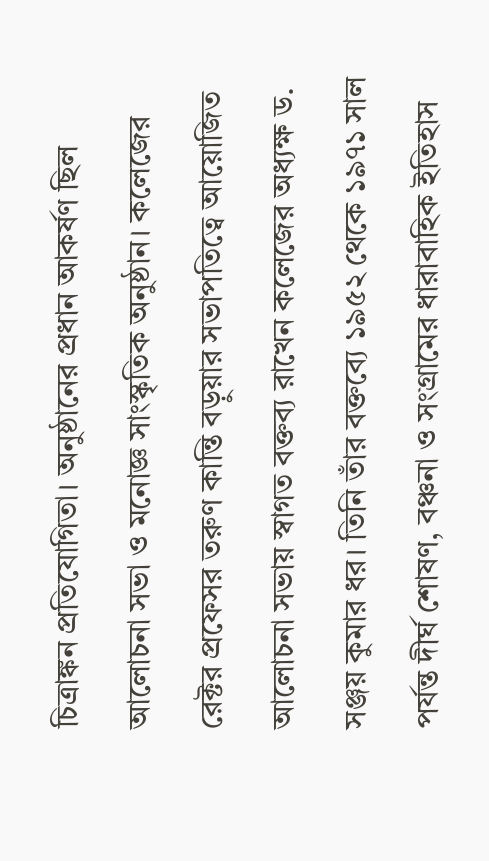চিত্রাঙ্কন প্রতিযোগিতা। অনুষ্ঠানের প্রধান আকর্ষণ ছিল আলোচনা সভা ও মনোজ্ঞ সাংস্কৃতিক অনুষ্ঠান। কলেজের রেক্টর প্রফেসর তরুণ কান্তি বড়ুয়ার সভাপতিত্বে আয়োজিত আলোচনা সভায় স্বাগত বক্তব্য রাখেন কলেজের অধ্যক্ষ ড. সঞ্জয় কুমার ধর। তিনি তাঁর বক্তব্যে ১৯৫২ থেকে ১৯৭১ সাল পর্যন্ত দীর্ঘ শোষণ, বঞ্চনা ও সংগ্রামের ধারাবাহিক ইতিহাস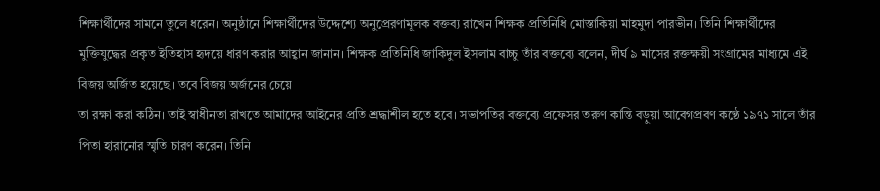শিক্ষার্থীদের সামনে তুলে ধরেন। অনুষ্ঠানে শিক্ষার্থীদের উদ্দেশ্যে অনুপ্রেরণামূলক বক্তব্য রাখেন শিক্ষক প্রতিনিধি মোস্তাকিয়া মাহমুদা পারভীন। তিনি শিক্ষার্থীদের মুক্তিযুদ্ধের প্রকৃত ইতিহাস হৃদয়ে ধারণ করার আহ্বান জানান। শিক্ষক প্রতিনিধি জাকিদুল ইসলাম বাচ্চু তাঁর বক্তব্যে বলেন, দীর্ঘ ৯ মাসের রক্তক্ষয়ী সংগ্রামের মাধ্যমে এই বিজয় অর্জিত হয়েছে। তবে বিজয় অর্জনের চেয়ে
তা রক্ষা করা কঠিন। তাই স্বাধীনতা রাখতে আমাদের আইনের প্রতি শ্রদ্ধাশীল হতে হবে। সভাপতির বক্তব্যে প্রফেসর তরুণ কান্তি বড়ুয়া আবেগপ্রবণ কণ্ঠে ১৯৭১ সালে তাঁর পিতা হারানোর স্মৃতি চারণ করেন। তিনি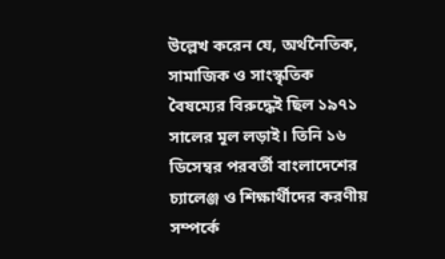উল্লেখ করেন যে, অর্থনৈতিক, সামাজিক ও সাংস্কৃতিক বৈষম্যের বিরুদ্ধেই ছিল ১৯৭১ সালের মূল লড়াই। তিনি ১৬ ডিসেম্বর পরবর্তী বাংলাদেশের চ্যালেঞ্জ ও শিক্ষার্থীদের করণীয় সম্পর্কে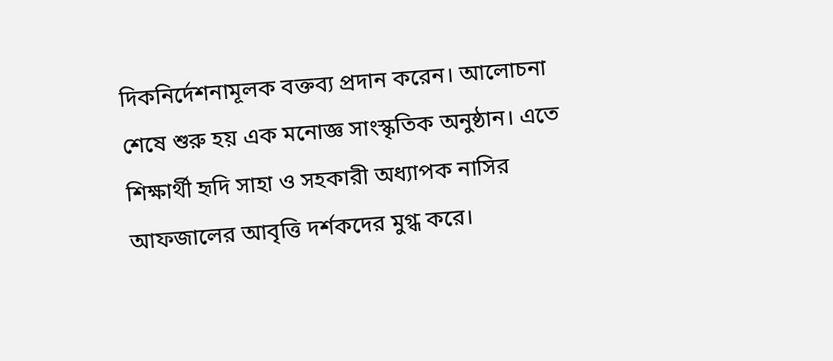দিকনির্দেশনামূলক বক্তব্য প্রদান করেন। আলোচনা শেষে শুরু হয় এক মনোজ্ঞ সাংস্কৃতিক অনুষ্ঠান। এতে শিক্ষার্থী হৃদি সাহা ও সহকারী অধ্যাপক নাসির আফজালের আবৃত্তি দর্শকদের মুগ্ধ করে।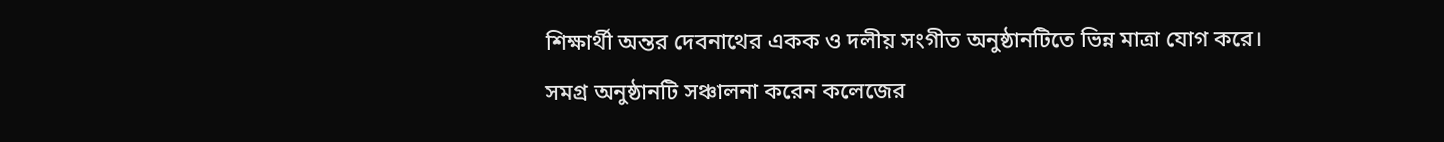শিক্ষার্থী অন্তর দেবনাথের একক ও দলীয় সংগীত অনুষ্ঠানটিতে ভিন্ন মাত্রা যোগ করে। সমগ্র অনুষ্ঠানটি সঞ্চালনা করেন কলেজের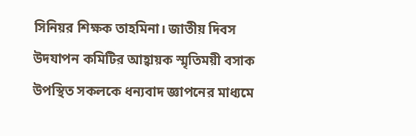সিনিয়র শিক্ষক তাহমিনা। জাতীয় দিবস উদযাপন কমিটির আহ্বায়ক স্মৃতিময়ী বসাক উপস্থিত সকলকে ধন্যবাদ জ্ঞাপনের মাধ্যমে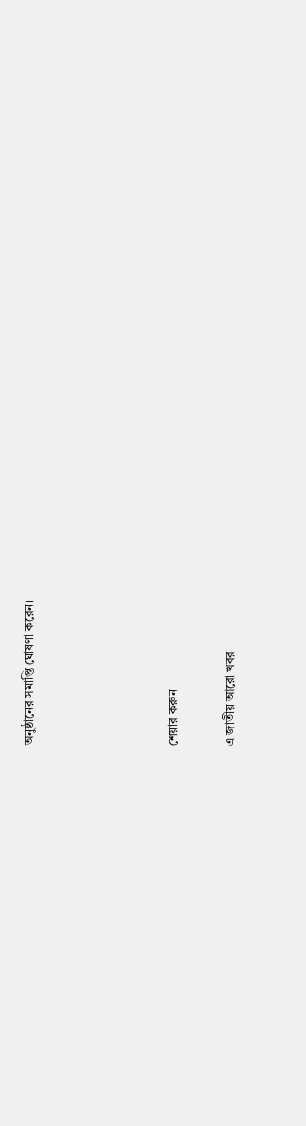অনুষ্ঠানের সমাপ্তি ঘোষণা করেন।




শেয়ার করুন

এ জাতীয় আরো খবর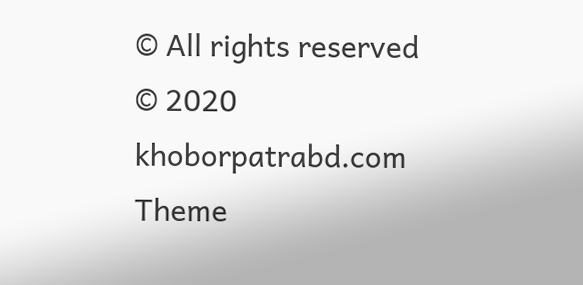© All rights reserved © 2020 khoborpatrabd.com
Theme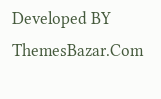Developed BY ThemesBazar.Com